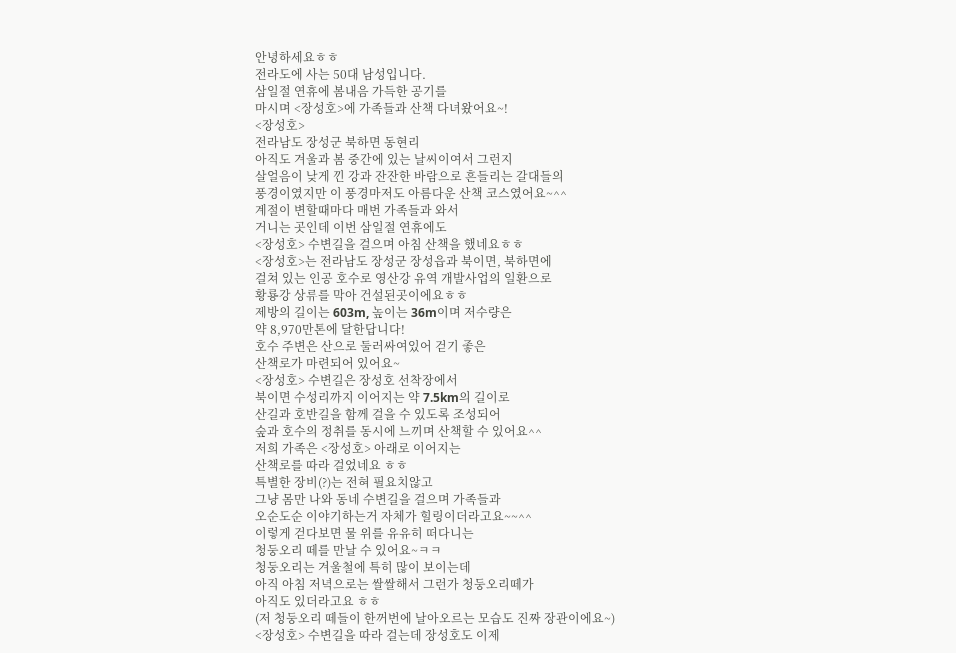안녕하세요ㅎㅎ
전라도에 사는 50대 남성입니다.
삼일절 연휴에 봄내음 가득한 공기를
마시며 <장성호>에 가족들과 산책 다녀왔어요~!
<장성호>
전라남도 장성군 북하면 동현리
아직도 겨울과 봄 중간에 있는 날씨이여서 그런지
살얼음이 낮게 낀 강과 잔잔한 바람으로 흔들리는 갈대들의
풍경이였지만 이 풍경마저도 아름다운 산책 코스였어요~^^
계절이 변할때마다 매번 가족들과 와서
거니는 곳인데 이번 삼일절 연휴에도
<장성호> 수변길을 걸으며 아침 산책을 했네요ㅎㅎ
<장성호>는 전라남도 장성군 장성읍과 북이면, 북하면에
걸쳐 있는 인공 호수로 영산강 유역 개발사업의 일환으로
황룡강 상류를 막아 건설된곳이에요ㅎㅎ
제방의 길이는 603m, 높이는 36m이며 저수량은
약 8,970만톤에 달한답니다!
호수 주변은 산으로 둘러싸여있어 걷기 좋은
산책로가 마련되어 있어요~
<장성호> 수변길은 장성호 선착장에서
북이면 수성리까지 이어지는 약 7.5km의 길이로
산길과 호반길을 함께 걸을 수 있도록 조성되어
숲과 호수의 정취를 동시에 느끼며 산책할 수 있어요^^
저희 가족은 <장성호> 아래로 이어지는
산책로를 따라 걸었네요 ㅎㅎ
특별한 장비(?)는 전혀 필요치않고
그냥 몸만 나와 동네 수변길을 걸으며 가족들과
오순도순 이야기하는거 자체가 힐링이더라고요~~^^
이렇게 걷다보면 물 위를 유유히 떠다니는
청둥오리 떼를 만날 수 있어요~ㅋㅋ
청둥오리는 겨울철에 특히 많이 보이는데
아직 아침 저녁으로는 쌀쌀해서 그런가 청둥오리떼가
아직도 있더라고요 ㅎㅎ
(저 청둥오리 떼들이 한꺼번에 날아오르는 모습도 진짜 장관이에요~)
<장성호> 수변길을 따라 걸는데 장성호도 이제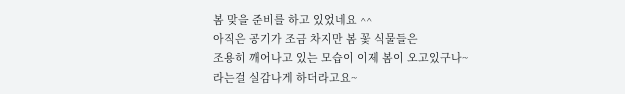봄 맞을 준비를 하고 있었네요 ^^
아직은 공기가 조금 차지만 봄 꽃 식물들은
조용히 깨어나고 있는 모습이 이제 봄이 오고있구나~
라는걸 실감나게 하더라고요~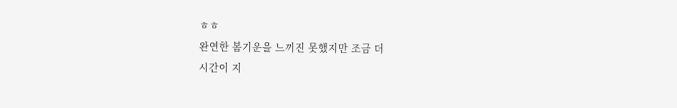ㅎㅎ
완연한 봄기운을 느끼진 못했지만 조금 더
시간이 지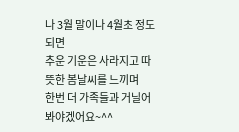나 3월 말이나 4월초 정도 되면
추운 기운은 사라지고 따뜻한 봄날씨를 느끼며
한번 더 가족들과 거닐어봐야겠어요~^^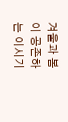겨울과 봄이 공존하는 이시기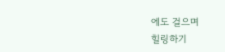에도 걸으며
힐링하기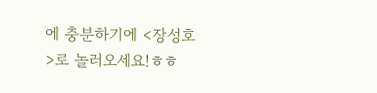에 충분하기에 <장성호>로 놀러오세요!ㅎㅎ